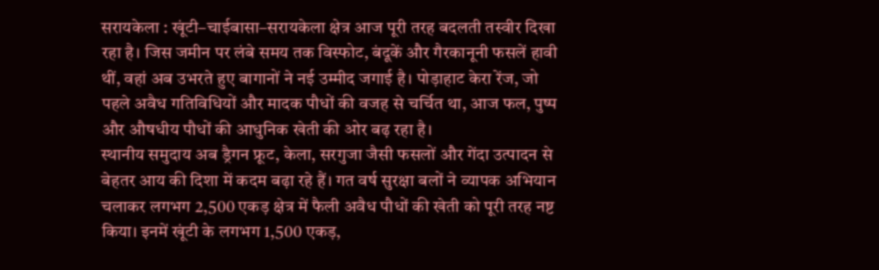सरायकेला : खूंटी–चाईबासा–सरायकेला क्षेत्र आज पूरी तरह बदलती तस्वीर दिखा रहा है। जिस जमीन पर लंबे समय तक विस्फोट, बंदूकें और गैरकानूनी फसलें हावी थीं, वहां अब उभरते हुए बागानों ने नई उम्मीद जगाई है। पोड़ाहाट केरा रेंज, जो पहले अवैध गतिविधियों और मादक पौधों की वजह से चर्चित था, आज फल, पुष्प और औषधीय पौधों की आधुनिक खेती की ओर बढ़ रहा है।
स्थानीय समुदाय अब ड्रैगन फ्रूट, केला, सरगुजा जैसी फसलों और गेंदा उत्पादन से बेहतर आय की दिशा में कदम बढ़ा रहे हैं। गत वर्ष सुरक्षा बलों ने व्यापक अभियान चलाकर लगभग 2,500 एकड़ क्षेत्र में फैली अवैध पौधों की खेती को पूरी तरह नष्ट किया। इनमें खूंटी के लगभग 1,500 एकड़,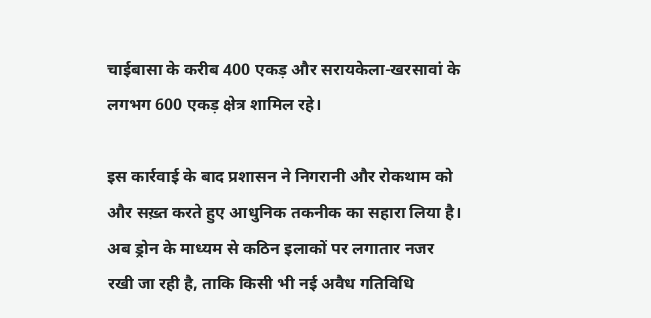चाईबासा के करीब 400 एकड़ और सरायकेला-खरसावां के लगभग 600 एकड़ क्षेत्र शामिल रहे।

इस कार्रवाई के बाद प्रशासन ने निगरानी और रोकथाम को और सख़्त करते हुए आधुनिक तकनीक का सहारा लिया है। अब ड्रोन के माध्यम से कठिन इलाकों पर लगातार नजर रखी जा रही है, ताकि किसी भी नई अवैध गतिविधि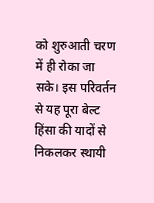को शुरुआती चरण में ही रोका जा सके। इस परिवर्तन से यह पूरा बेल्ट हिंसा की यादों से निकलकर स्थायी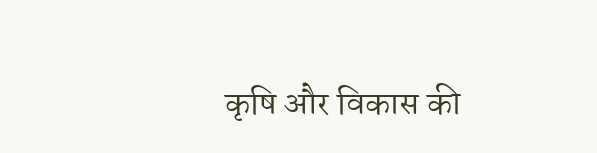कृषि और विकास की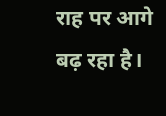राह पर आगे बढ़ रहा है।